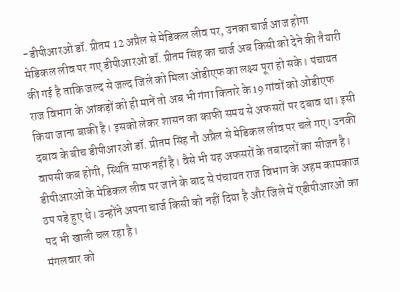-डीपीआरओ डॉ. प्रीतम 12 अप्रैल से मेडिकल लीव पर, उनका चार्ज आज होगा
मेडिकल लीव पर गए डीपीआरओ डॉ. प्रीतम सिंह का चार्ज अब किसी को देने की तैयारी की गई है ताकि जल्द से जल्द जिले को मिला ओडीएफ का लक्ष्य पूरा हो सके। पंचायत राज विभाग के आंकड़ों को ही मानें तो अब भी गंगा किनारे के 19 गांवों को ओडीएफ किया जाना बाकी है। इसको लेकर शासन का काफी समय से अफसरों पर दबाव था। इसी दबाव के बीच डीपीआरओ डॉ. प्रीतम सिंह नौ अप्रैल से मेडिकल लीव पर चले गए। उनकी वापसी कब होगी, स्थिति साफ नहीं है। वैसे भी यह अफसरों के तबादलों का सीजन है। डीपीआरओ के मेडिकल लीव पर जाने के बाद से पंचायत राज विभाग के अहम कामकाज ठप पड़े हुए थे। उन्होंने अपना चार्ज किसी को नहीं दिया है और जिले में एडीपीआरओ का पद भी खाली चल रहा है।
मंगलवार को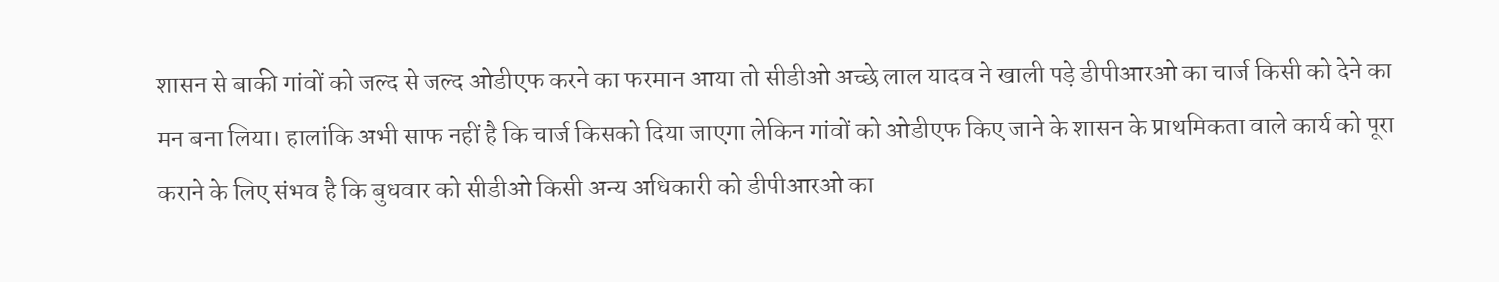शासन से बाकी गांवों को जल्द से जल्द ओडीएफ करने का फरमान आया तो सीडीओ अच्छे लाल यादव ने खाली पड़े डीपीआरओ का चार्ज किसी को देने का मन बना लिया। हालांकि अभी साफ नहीं है कि चार्ज किसको दिया जाएगा लेकिन गांवों को ओडीएफ किए जाने के शासन के प्राथमिकता वाले कार्य को पूरा कराने के लिए संभव है कि बुधवार को सीडीओ किसी अन्य अधिकारी को डीपीआरओ का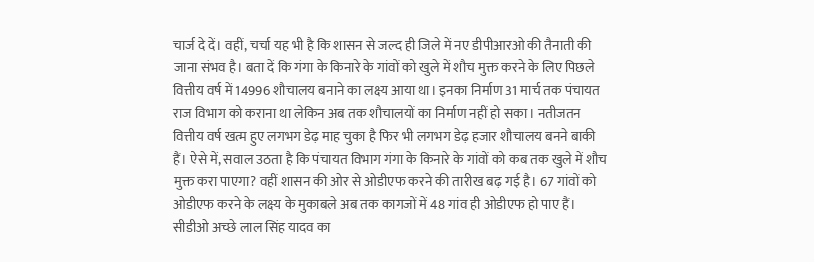चार्ज दे दें। वहीं, चर्चा यह भी है कि शासन से जल्द ही जिले में नए डीपीआरओ की तैनाती की जाना संभव है। बता दें कि गंगा के किनारे के गांवों को खुले में शौच मुक्त करने के लिए पिछले वित्तीय वर्ष में 14996 शौचालय बनाने का लक्ष्य आया था। इनका निर्माण 31 मार्च तक पंचायत राज विभाग को कराना था लेकिन अब तक शौचालयों का निर्माण नहीं हो सका। नतीजतन वित्तीय वर्ष खत्म हुए लगभग डेढ़ माह चुका है फिर भी लगभग डेढ़ हजार शौचालय बनने बाकी हैं। ऐसे में, सवाल उठता है कि पंचायत विभाग गंगा के किनारे के गांवों को कब तक खुले में शौच मुक्त करा पाएगा? वहीं शासन की ओर से ओडीएफ करने की तारीख बढ़ गई है। 67 गांवों को ओडीएफ करने के लक्ष्य के मुकाबले अब तक कागजों में 48 गांव ही ओडीएफ हो पाए हैं। सीडीओ अच्छे लाल सिंह यादव का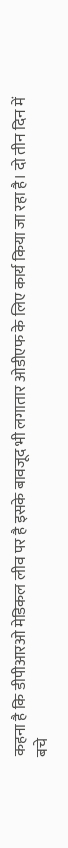कहना है कि डीपीआरओ मेडिकल लीव पर है इसके बावजूद भी लगातार ओडीएफ के लिए कार्य किया जा रहा है। दो तीन दिन में बचे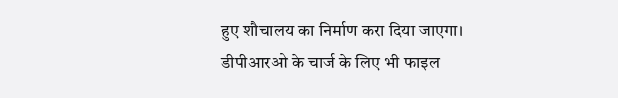हुए शौचालय का निर्माण करा दिया जाएगा। डीपीआरओ के चार्ज के लिए भी फाइल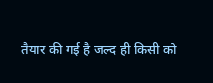तैयार की गई है जल्द ही किसी को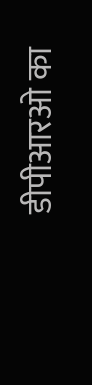डीपीआरओ का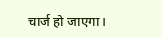चार्ज हो जाएगा।